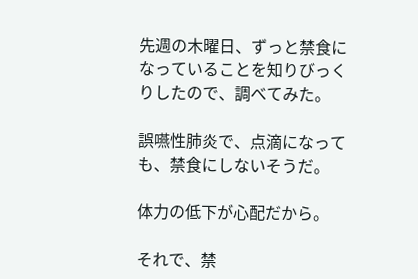先週の木曜日、ずっと禁食になっていることを知りびっくりしたので、調べてみた。

誤嚥性肺炎で、点滴になっても、禁食にしないそうだ。

体力の低下が心配だから。

それで、禁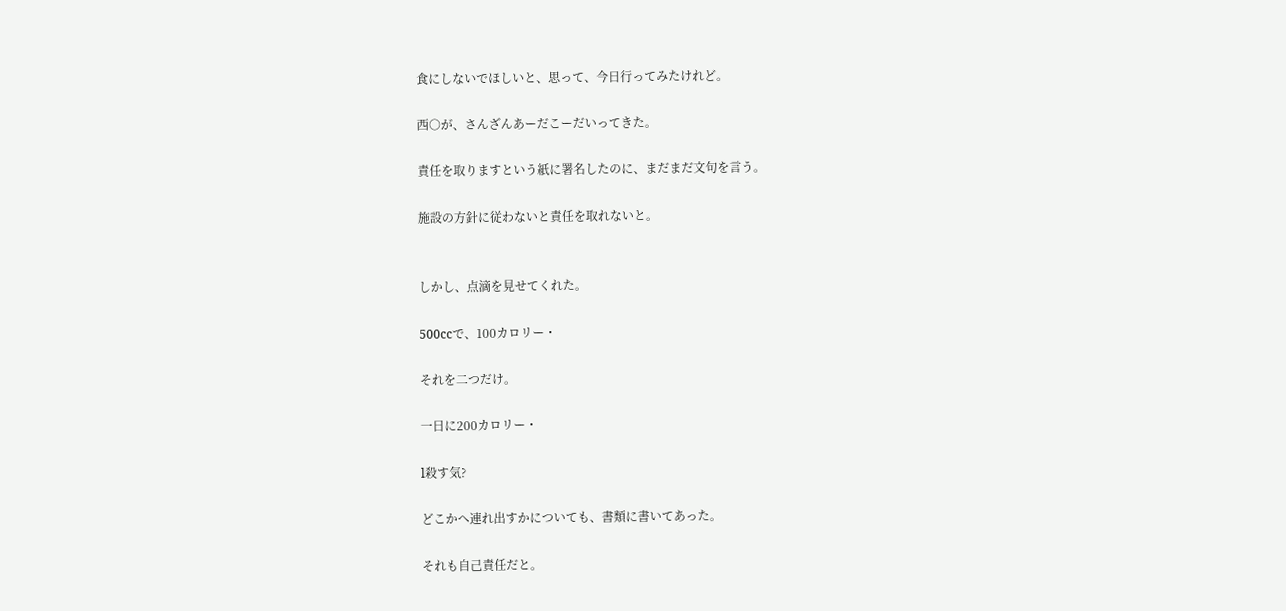食にしないでほしいと、思って、今日行ってみたけれど。

西○が、さんざんあーだこーだいってきた。

責任を取りますという紙に署名したのに、まだまだ文句を言う。

施設の方針に従わないと責任を取れないと。


しかし、点滴を見せてくれた。

500ccで、100カロリー・

それを二つだけ。

一日に200カロリー・

l殺す気?

どこかへ連れ出すかについても、書類に書いてあった。

それも自己責任だと。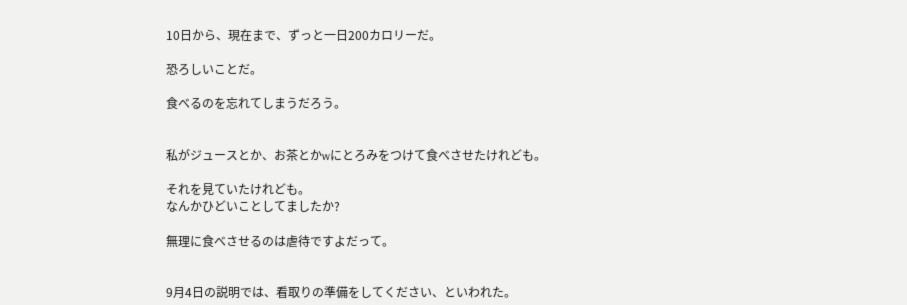10日から、現在まで、ずっと一日200カロリーだ。

恐ろしいことだ。

食べるのを忘れてしまうだろう。


私がジュースとか、お茶とかwにとろみをつけて食べさせたけれども。

それを見ていたけれども。
なんかひどいことしてましたか?

無理に食べさせるのは虐待ですよだって。


9月4日の説明では、看取りの準備をしてください、といわれた。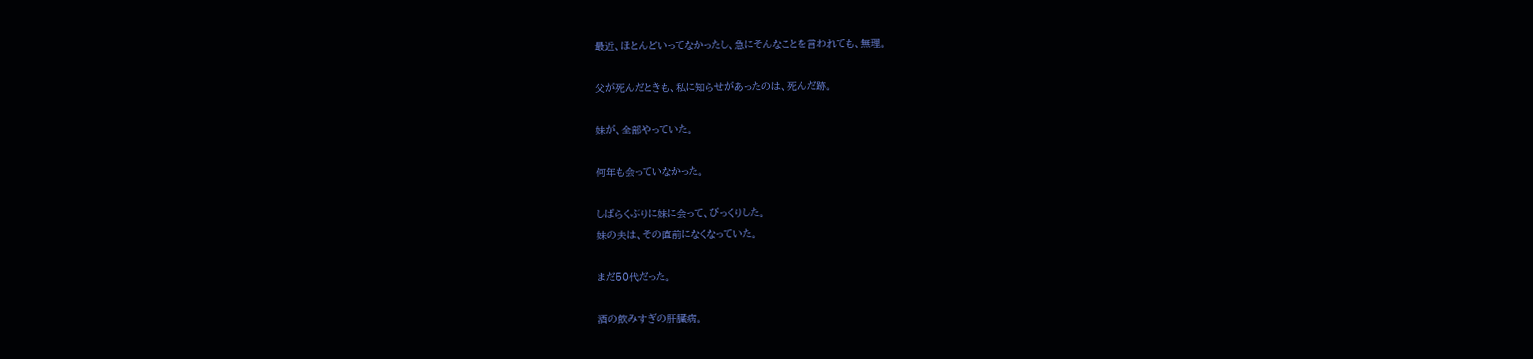最近、ほとんどいってなかったし、急にそんなことを言われても、無理。

父が死んだときも、私に知らせがあったのは、死んだ跡。

妹が、全部やっていた。

何年も会っていなかった。

しばらくぶりに妹に会って、びっくりした。
妹の夫は、その直前になくなっていた。

まだ50代だった。

酒の飲みすぎの肝臓病。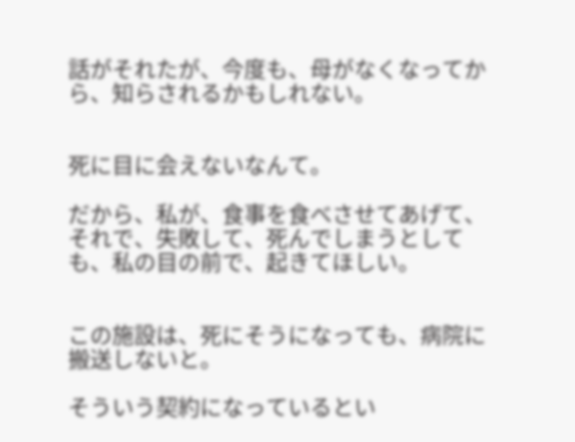話がそれたが、今度も、母がなくなってから、知らされるかもしれない。


死に目に会えないなんて。

だから、私が、食事を食べさせてあげて、それで、失敗して、死んでしまうとしても、私の目の前で、起きてほしい。


この施設は、死にそうになっても、病院に搬送しないと。

そういう契約になっているとい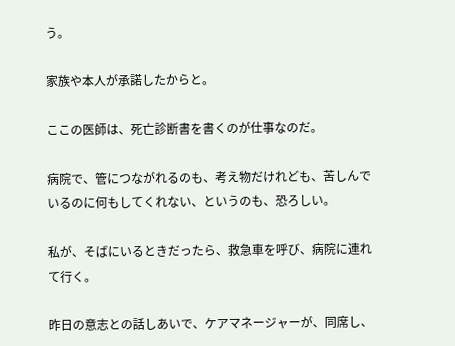う。

家族や本人が承諾したからと。

ここの医師は、死亡診断書を書くのが仕事なのだ。

病院で、管につながれるのも、考え物だけれども、苦しんでいるのに何もしてくれない、というのも、恐ろしい。

私が、そばにいるときだったら、救急車を呼び、病院に連れて行く。

昨日の意志との話しあいで、ケアマネージャーが、同席し、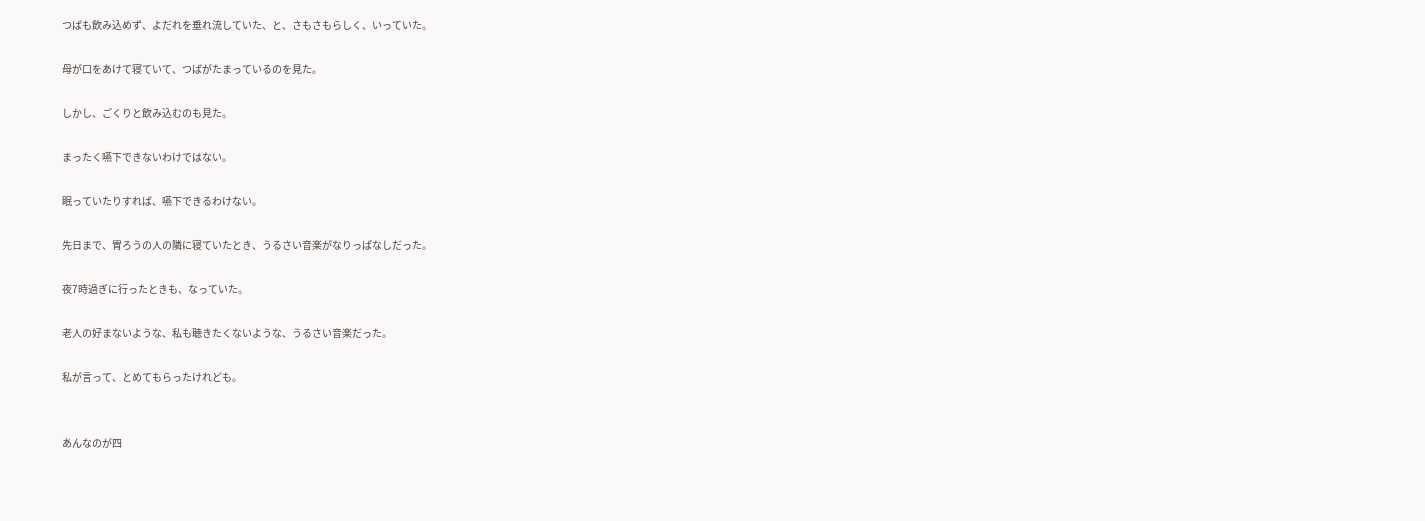つばも飲み込めず、よだれを垂れ流していた、と、さもさもらしく、いっていた。

母が口をあけて寝ていて、つばがたまっているのを見た。

しかし、ごくりと飲み込むのも見た。

まったく嚥下できないわけではない。

眠っていたりすれば、嚥下できるわけない。

先日まで、胃ろうの人の隣に寝ていたとき、うるさい音楽がなりっぱなしだった。

夜7時過ぎに行ったときも、なっていた。

老人の好まないような、私も聴きたくないような、うるさい音楽だった。

私が言って、とめてもらったけれども。


あんなのが四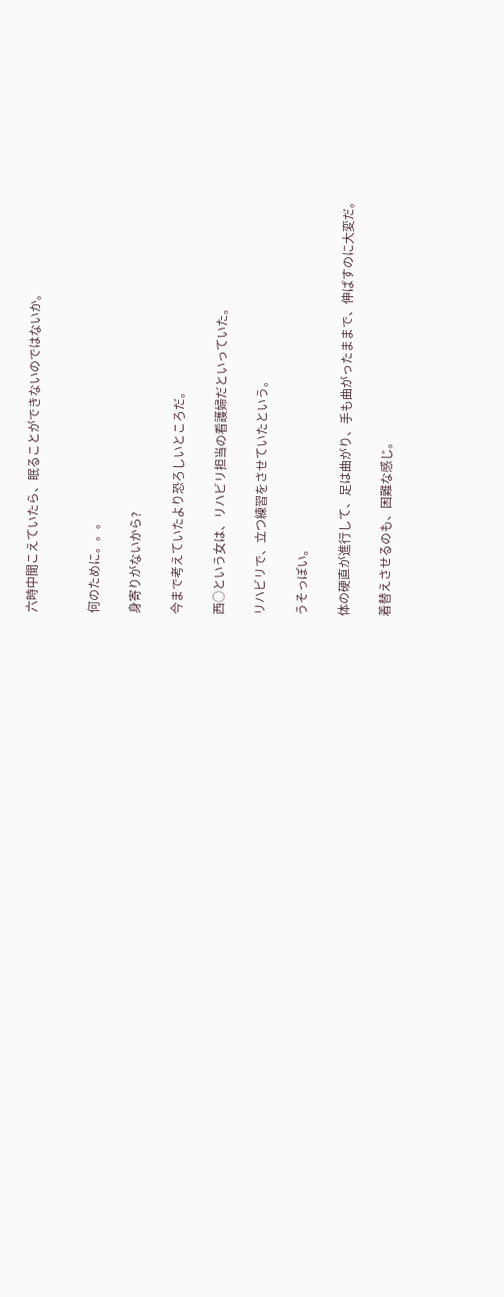六時中聞こえていたら、眠ることができないのではないか。


何のために。。。

身寄りがないから?

今まで考えていたより恐ろしいところだ。

西○という女は、リハビリ担当の看護婦だといっていた。

リハビリで、立つ練習をさせていたという。

うそっぽい。

体の硬直が進行して、足は曲がり、手も曲がったままで、伸ばすのに大変だ。

着替えさせるのも、困難な感じ。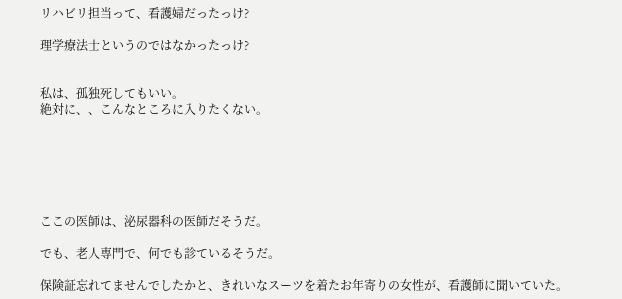リハビリ担当って、看護婦だったっけ?

理学療法士というのではなかったっけ?


私は、孤独死してもいい。
絶対に、、こんなところに入りたくない。






ここの医師は、泌尿器科の医師だそうだ。

でも、老人専門で、何でも診ているそうだ。

保険証忘れてませんでしたかと、きれいなスーツを着たお年寄りの女性が、看護師に聞いていた。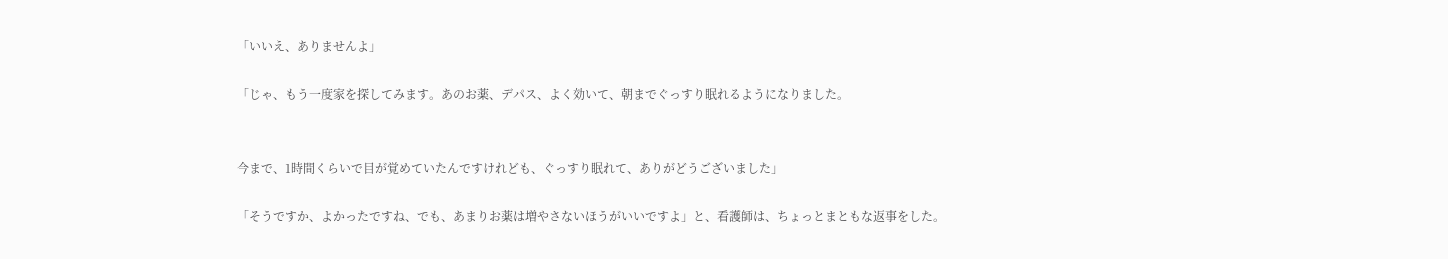「いいえ、ありませんよ」

「じゃ、もう一度家を探してみます。あのお薬、デパス、よく効いて、朝までぐっすり眠れるようになりました。


今まで、1時間くらいで目が覚めていたんですけれども、ぐっすり眠れて、ありがどうございました」

「そうですか、よかったですね、でも、あまりお薬は増やさないほうがいいですよ」と、看護師は、ちょっとまともな返事をした。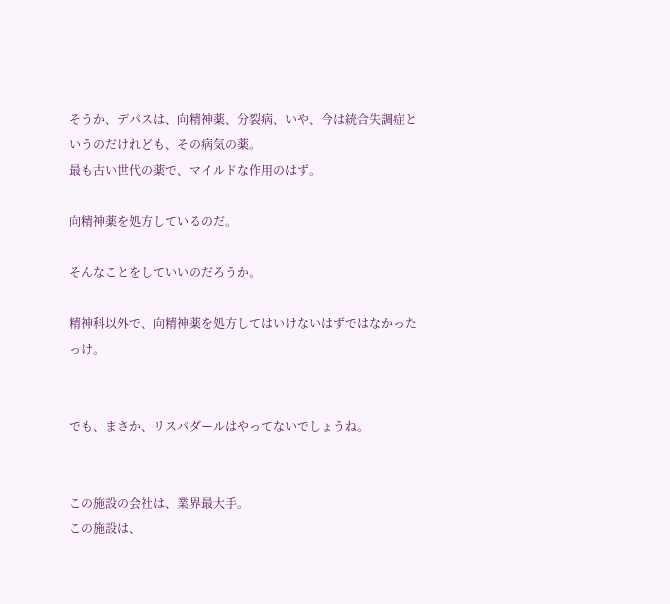そうか、デパスは、向精神薬、分裂病、いや、今は統合失調症というのだけれども、その病気の薬。
最も古い世代の薬で、マイルドな作用のはず。

向精神薬を処方しているのだ。

そんなことをしていいのだろうか。

精神科以外で、向精神薬を処方してはいけないはずではなかったっけ。


でも、まさか、リスパダールはやってないでしょうね。


この施設の会社は、業界最大手。
この施設は、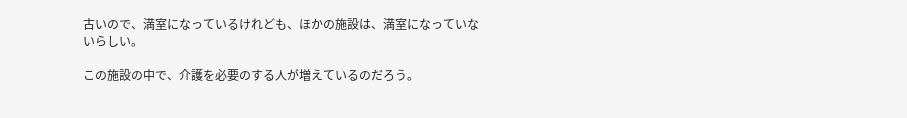古いので、満室になっているけれども、ほかの施設は、満室になっていないらしい。

この施設の中で、介護を必要のする人が増えているのだろう。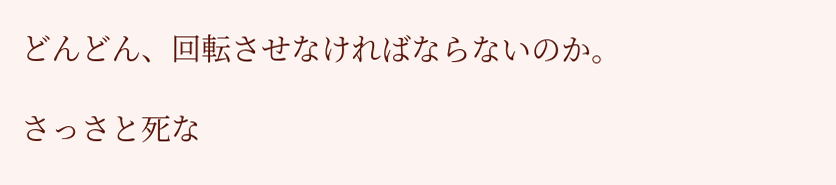どんどん、回転させなければならないのか。

さっさと死な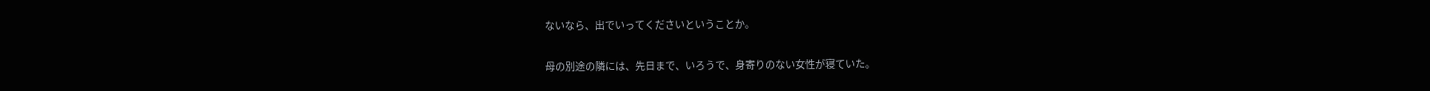ないなら、出でいってくださいということか。

母の別途の隣には、先日まで、いろうで、身寄りのない女性が寝ていた。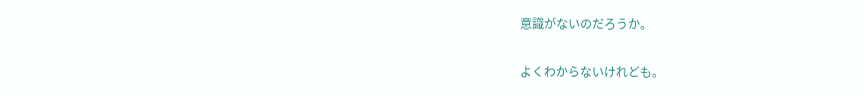意識がないのだろうか。

よくわからないけれども。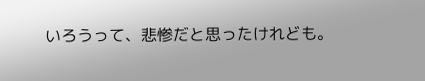いろうって、悲惨だと思ったけれども。